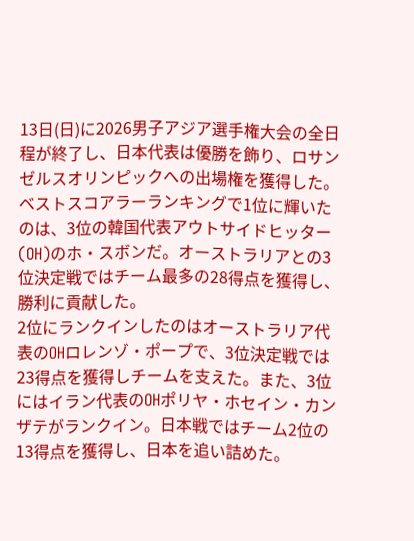13日(日)に2026男子アジア選手権大会の全日程が終了し、日本代表は優勝を飾り、ロサンゼルスオリンピックへの出場権を獲得した。
ベストスコアラーランキングで1位に輝いたのは、3位の韓国代表アウトサイドヒッター(OH)のホ・スボンだ。オーストラリアとの3位決定戦ではチーム最多の28得点を獲得し、勝利に貢献した。
2位にランクインしたのはオーストラリア代表のOHロレンゾ・ポープで、3位決定戦では23得点を獲得しチームを支えた。また、3位にはイラン代表のOHポリヤ・ホセイン・カンザテがランクイン。日本戦ではチーム2位の13得点を獲得し、日本を追い詰めた。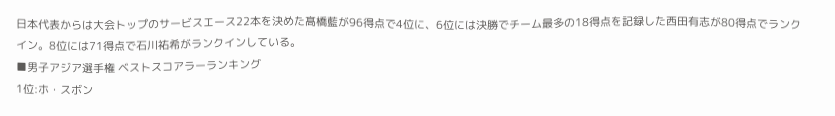日本代表からは大会トップのサービスエース22本を決めた髙橋藍が96得点で4位に、6位には決勝でチーム最多の18得点を記録した西田有志が80得点でランクイン。8位には71得点で石川祐希がランクインしている。
■男子アジア選手権 ベストスコアラーランキング
1位:ホ・スボン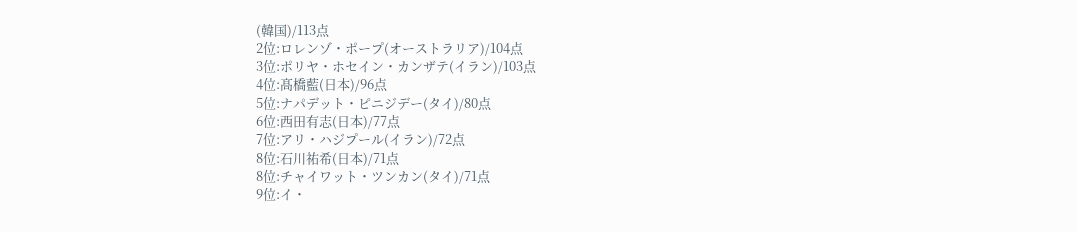(韓国)/113点
2位:ロレンゾ・ポープ(オーストラリア)/104点
3位:ポリヤ・ホセイン・カンザテ(イラン)/103点
4位:髙橋藍(日本)/96点
5位:ナパデット・ピニジデー(タイ)/80点
6位:西田有志(日本)/77点
7位:アリ・ハジプール(イラン)/72点
8位:石川祐希(日本)/71点
8位:チャイワット・ツンカン(タイ)/71点
9位:イ・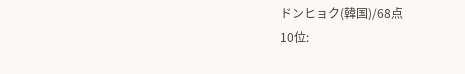ドンヒョク(韓国)/68点
10位: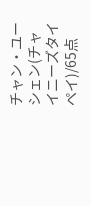チャン・ユーシェン(チャイニーズタイペイ)/65点